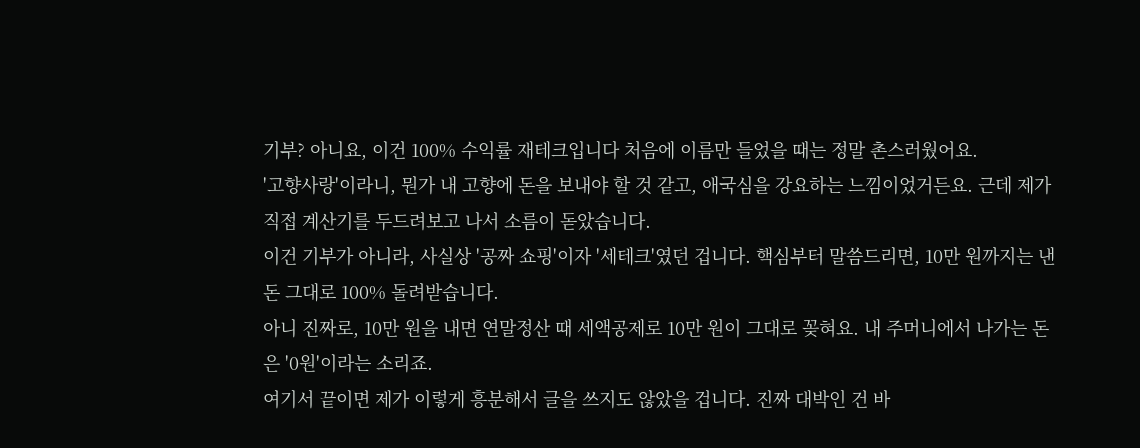기부? 아니요, 이건 100% 수익률 재테크입니다 처음에 이름만 들었을 때는 정말 촌스러웠어요.
'고향사랑'이라니, 뭔가 내 고향에 돈을 보내야 할 것 같고, 애국심을 강요하는 느낌이었거든요. 근데 제가 직접 계산기를 두드려보고 나서 소름이 돋았습니다.
이건 기부가 아니라, 사실상 '공짜 쇼핑'이자 '세테크'였던 겁니다. 핵심부터 말씀드리면, 10만 원까지는 낸 돈 그대로 100% 돌려받습니다.
아니 진짜로, 10만 원을 내면 연말정산 때 세액공제로 10만 원이 그대로 꽂혀요. 내 주머니에서 나가는 돈은 '0원'이라는 소리죠.
여기서 끝이면 제가 이렇게 흥분해서 글을 쓰지도 않았을 겁니다. 진짜 대박인 건 바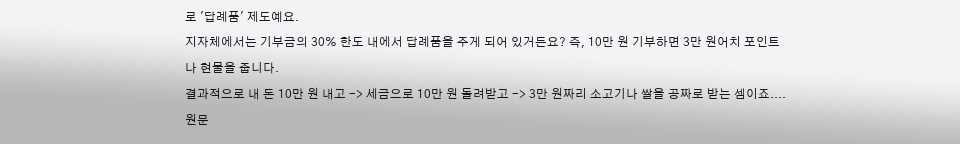로 '답례품' 제도예요.
지자체에서는 기부금의 30% 한도 내에서 답례품을 주게 되어 있거든요? 즉, 10만 원 기부하면 3만 원어치 포인트나 현물을 줍니다.
결과적으로 내 돈 10만 원 내고 -> 세금으로 10만 원 돌려받고 -> 3만 원짜리 소고기나 쌀을 공짜로 받는 셈이죠....
원문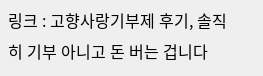링크 : 고향사랑기부제 후기, 솔직히 기부 아니고 돈 버는 겁니다